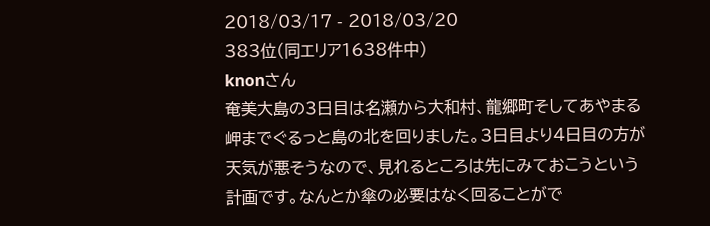2018/03/17 - 2018/03/20
383位(同エリア1638件中)
knonさん
奄美大島の3日目は名瀬から大和村、龍郷町そしてあやまる岬までぐるっと島の北を回りました。3日目より4日目の方が天気が悪そうなので、見れるところは先にみておこうという計画です。なんとか傘の必要はなく回ることがで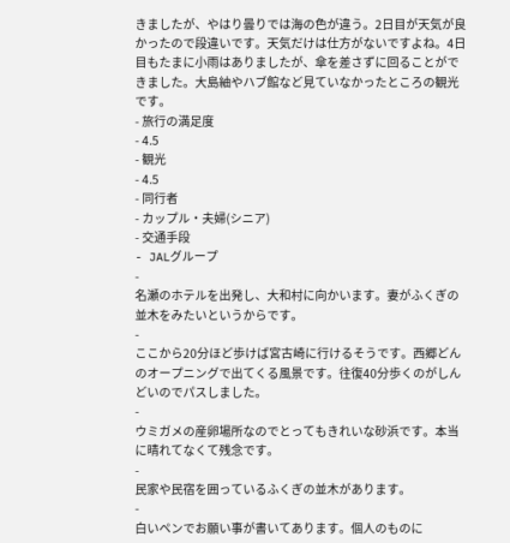きましたが、やはり曇りでは海の色が違う。2日目が天気が良かったので段違いです。天気だけは仕方がないですよね。4日目もたまに小雨はありましたが、傘を差さずに回ることができました。大島紬やハブ館など見ていなかったところの観光です。
- 旅行の満足度
- 4.5
- 観光
- 4.5
- 同行者
- カップル・夫婦(シニア)
- 交通手段
- JALグループ
-
名瀬のホテルを出発し、大和村に向かいます。妻がふくぎの並木をみたいというからです。
-
ここから20分ほど歩けば宮古崎に行けるそうです。西郷どんのオープニングで出てくる風景です。往復40分歩くのがしんどいのでパスしました。
-
ウミガメの産卵場所なのでとってもきれいな砂浜です。本当に晴れてなくて残念です。
-
民家や民宿を囲っているふくぎの並木があります。
-
白いペンでお願い事が書いてあります。個人のものに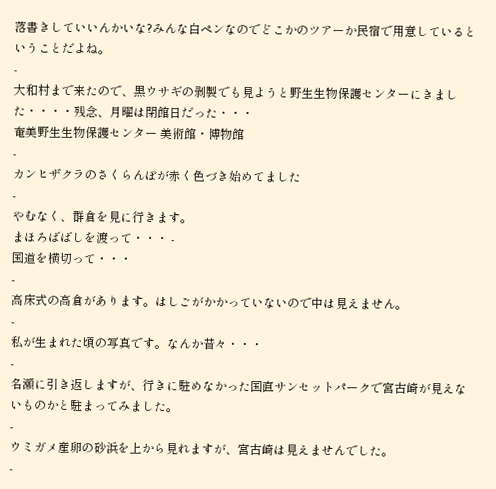落書きしていいんかいな?みんな白ペンなのでどこかのツアーか民宿で用意しているということだよね。
-
大和村まで来たので、黒ウサギの剥製でも見ようと野生生物保護センターにきました・・・・残念、月曜は閉館日だった・・・
奄美野生生物保護センター 美術館・博物館
-
カンヒザクラのさくらんぼが赤く色づき始めてました
-
やむなく、群倉を見に行きます。
まほろばばしを渡って・・・ -
国道を横切って・・・
-
高床式の高倉があります。はしごがかかっていないので中は見えません。
-
私が生まれた頃の写真です。なんか昔々・・・
-
名瀬に引き返しますが、行きに駐めなかった国直サンセットパークで宮古崎が見えないものかと駐まってみました。
-
ウミガメ産卵の砂浜を上から見れますが、宮古崎は見えませんでした。
-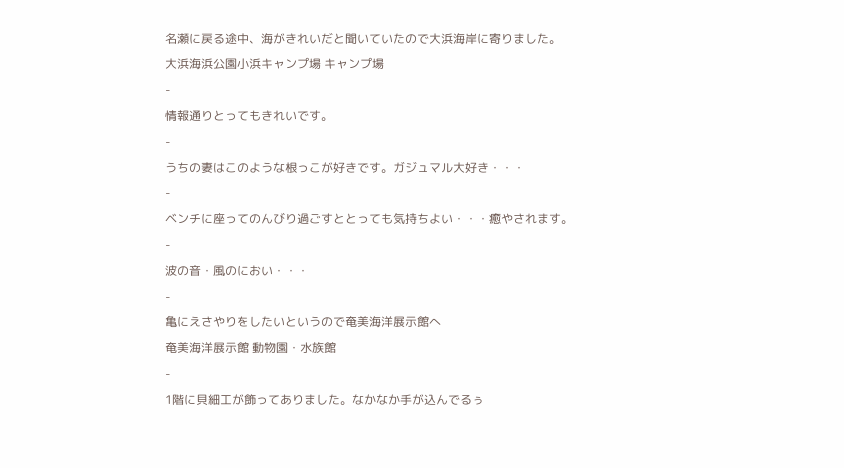名瀬に戻る途中、海がきれいだと聞いていたので大浜海岸に寄りました。
大浜海浜公園小浜キャンプ場 キャンプ場
-
情報通りとってもきれいです。
-
うちの妻はこのような根っこが好きです。ガジュマル大好き・・・
-
ベンチに座ってのんびり過ごすととっても気持ちよい・・・癒やされます。
-
波の音・風のにおい・・・
-
亀にえさやりをしたいというので奄美海洋展示館へ
奄美海洋展示館 動物園・水族館
-
1階に貝細工が飾ってありました。なかなか手が込んでるぅ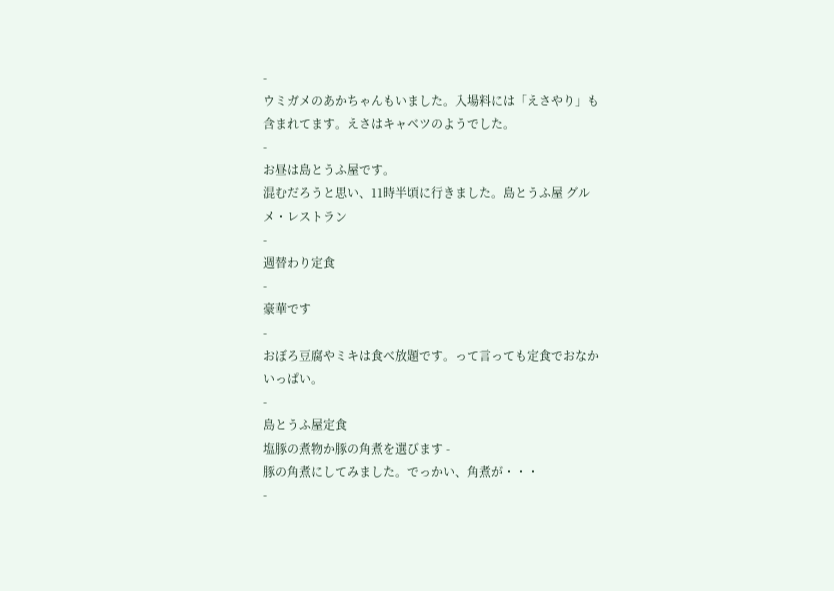-
ウミガメのあかちゃんもいました。入場料には「えさやり」も含まれてます。えさはキャベツのようでした。
-
お昼は島とうふ屋です。
混むだろうと思い、11時半頃に行きました。島とうふ屋 グルメ・レストラン
-
週替わり定食
-
豪華です
-
おぼろ豆腐やミキは食べ放題です。って言っても定食でおなかいっぱい。
-
島とうふ屋定食
塩豚の煮物か豚の角煮を選びます -
豚の角煮にしてみました。でっかい、角煮が・・・
-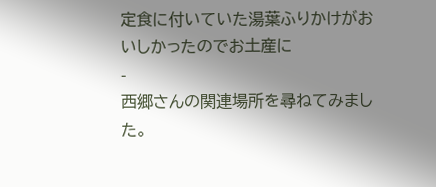定食に付いていた湯葉ふりかけがおいしかったのでお土産に
-
西郷さんの関連場所を尋ねてみました。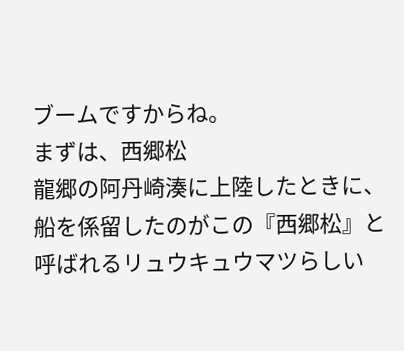ブームですからね。
まずは、西郷松
龍郷の阿丹崎湊に上陸したときに、船を係留したのがこの『西郷松』と呼ばれるリュウキュウマツらしい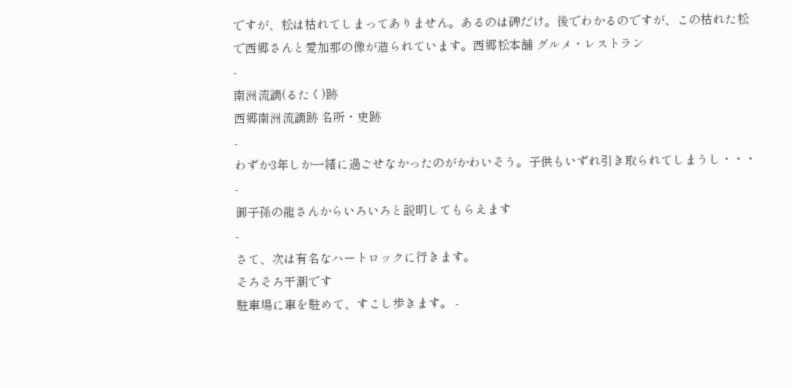ですが、松は枯れてしまってありません。あるのは碑だけ。後でわかるのですが、この枯れた松で西郷さんと愛加那の像が造られています。西郷松本舗 グルメ・レストラン
-
南洲流謫(るたく)跡
西郷南洲流謫跡 名所・史跡
-
わずか3年しか一緒に過ごせなかったのがかわいそう。子供もいずれ引き取られてしまうし・・・
-
御子孫の龍さんからいろいろと説明してもらえます
-
さて、次は有名なハートロックに行きます。
そろそろ干潮です
駐車場に車を駐めて、すこし歩きます。 -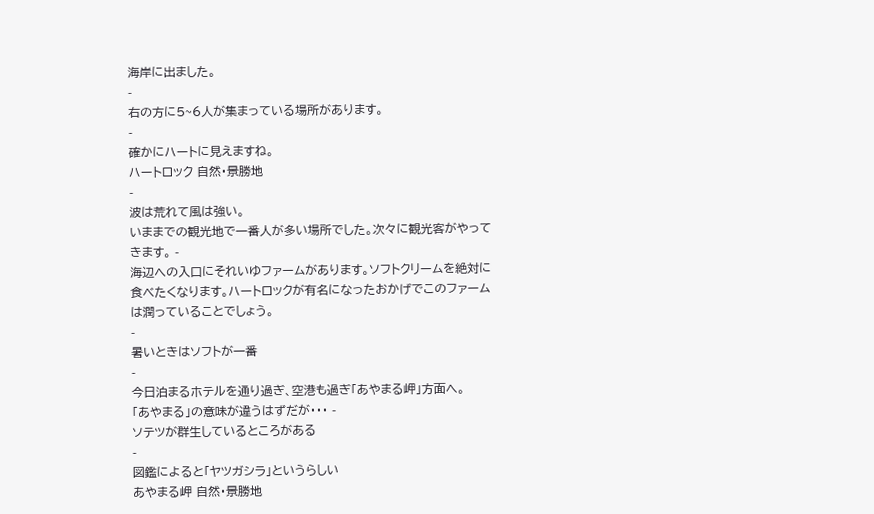海岸に出ました。
-
右の方に5~6人が集まっている場所があります。
-
確かにハートに見えますね。
ハートロック 自然・景勝地
-
波は荒れて風は強い。
いままでの観光地で一番人が多い場所でした。次々に観光客がやってきます。 -
海辺への入口にそれいゆファームがあります。ソフトクリームを絶対に食べたくなります。ハートロックが有名になったおかげでこのファームは潤っていることでしょう。
-
暑いときはソフトが一番
-
今日泊まるホテルを通り過ぎ、空港も過ぎ「あやまる岬」方面へ。
「あやまる」の意味が違うはずだが・・・ -
ソテツが群生しているところがある
-
図鑑によると「ヤツガシラ」というらしい
あやまる岬 自然・景勝地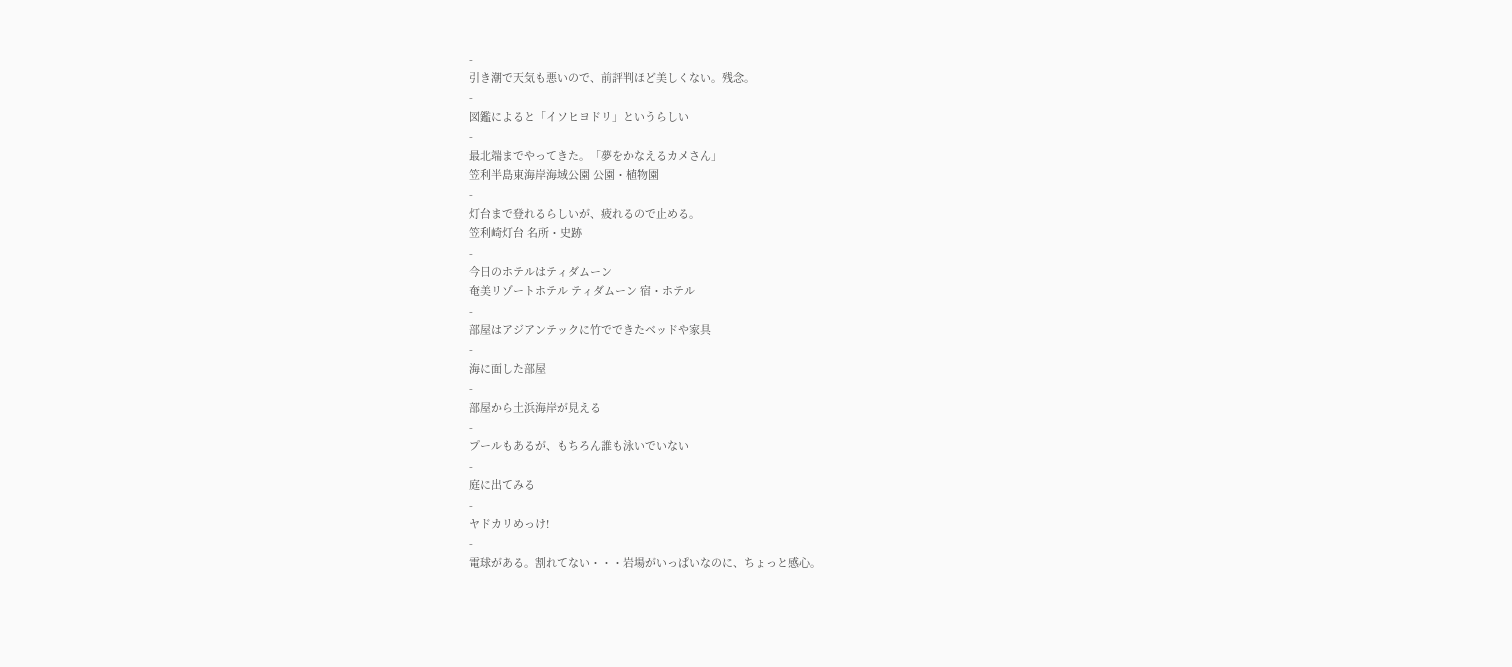-
引き潮で天気も悪いので、前評判ほど美しくない。残念。
-
図鑑によると「イソヒヨドリ」というらしい
-
最北端までやってきた。「夢をかなえるカメさん」
笠利半島東海岸海域公園 公園・植物園
-
灯台まで登れるらしいが、疲れるので止める。
笠利崎灯台 名所・史跡
-
今日のホテルはティダムーン
奄美リゾートホテル ティダムーン 宿・ホテル
-
部屋はアジアンテックに竹でできたベッドや家具
-
海に面した部屋
-
部屋から土浜海岸が見える
-
プールもあるが、もちろん誰も泳いでいない
-
庭に出てみる
-
ヤドカリめっけ!
-
電球がある。割れてない・・・岩場がいっぱいなのに、ちょっと感心。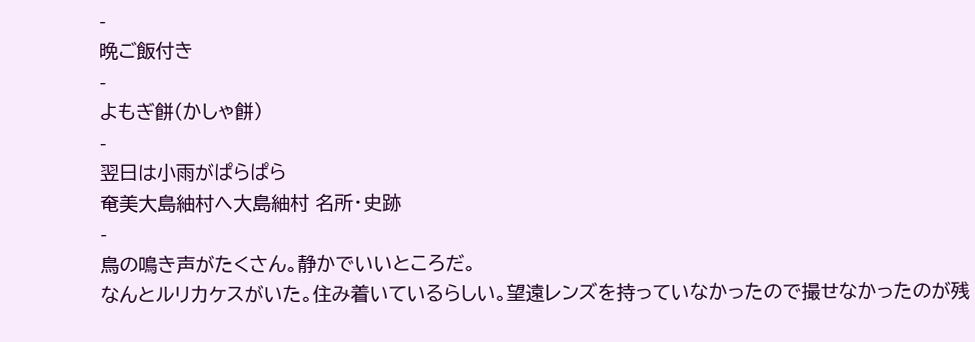-
晩ご飯付き
-
よもぎ餅(かしゃ餅)
-
翌日は小雨がぱらぱら
奄美大島紬村へ大島紬村 名所・史跡
-
鳥の鳴き声がたくさん。静かでいいところだ。
なんとルリカケスがいた。住み着いているらしい。望遠レンズを持っていなかったので撮せなかったのが残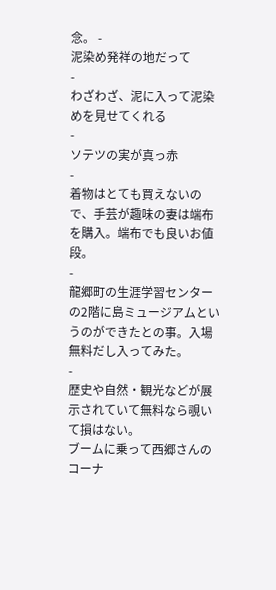念。 -
泥染め発祥の地だって
-
わざわざ、泥に入って泥染めを見せてくれる
-
ソテツの実が真っ赤
-
着物はとても買えないので、手芸が趣味の妻は端布を購入。端布でも良いお値段。
-
龍郷町の生涯学習センターの2階に島ミュージアムというのができたとの事。入場無料だし入ってみた。
-
歴史や自然・観光などが展示されていて無料なら覗いて損はない。
ブームに乗って西郷さんのコーナ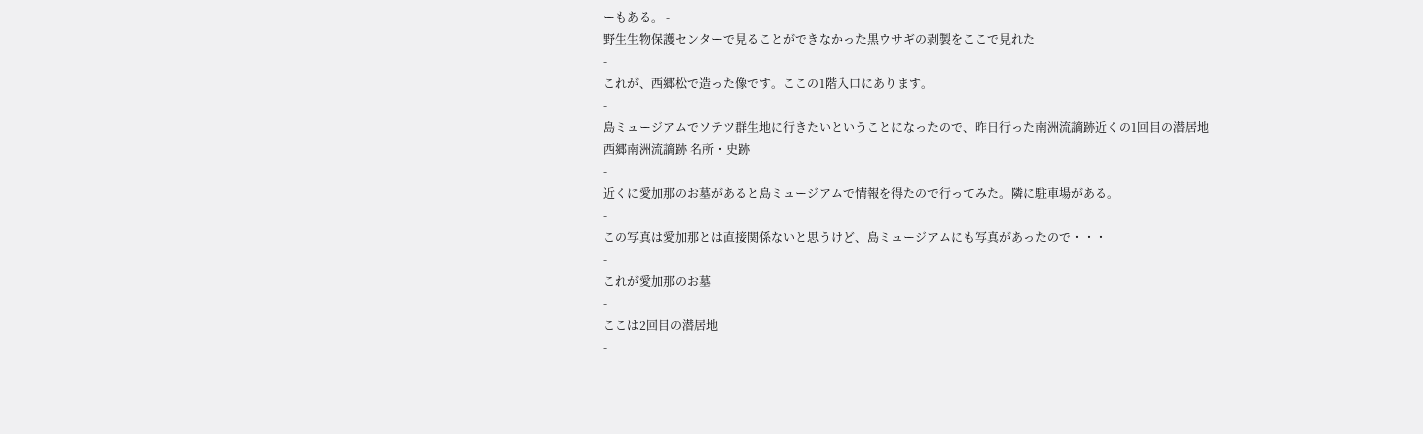ーもある。 -
野生生物保護センターで見ることができなかった黒ウサギの剥製をここで見れた
-
これが、西郷松で造った像です。ここの1階入口にあります。
-
島ミュージアムでソテツ群生地に行きたいということになったので、昨日行った南洲流謫跡近くの1回目の潜居地
西郷南洲流謫跡 名所・史跡
-
近くに愛加那のお墓があると島ミュージアムで情報を得たので行ってみた。隣に駐車場がある。
-
この写真は愛加那とは直接関係ないと思うけど、島ミュージアムにも写真があったので・・・
-
これが愛加那のお墓
-
ここは2回目の潜居地
-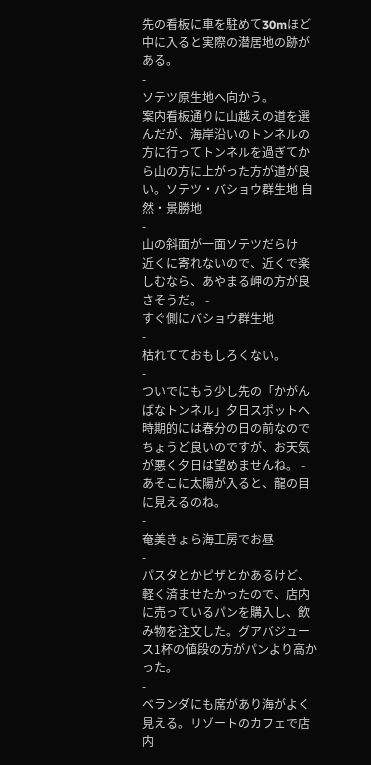先の看板に車を駐めて30mほど中に入ると実際の潜居地の跡がある。
-
ソテツ原生地へ向かう。
案内看板通りに山越えの道を選んだが、海岸沿いのトンネルの方に行ってトンネルを過ぎてから山の方に上がった方が道が良い。ソテツ・バショウ群生地 自然・景勝地
-
山の斜面が一面ソテツだらけ
近くに寄れないので、近くで楽しむなら、あやまる岬の方が良さそうだ。 -
すぐ側にバショウ群生地
-
枯れてておもしろくない。
-
ついでにもう少し先の「かがんばなトンネル」夕日スポットへ
時期的には春分の日の前なのでちょうど良いのですが、お天気が悪く夕日は望めませんね。 -
あそこに太陽が入ると、龍の目に見えるのね。
-
奄美きょら海工房でお昼
-
パスタとかピザとかあるけど、軽く済ませたかったので、店内に売っているパンを購入し、飲み物を注文した。グアバジュース1杯の値段の方がパンより高かった。
-
ベランダにも席があり海がよく見える。リゾートのカフェで店内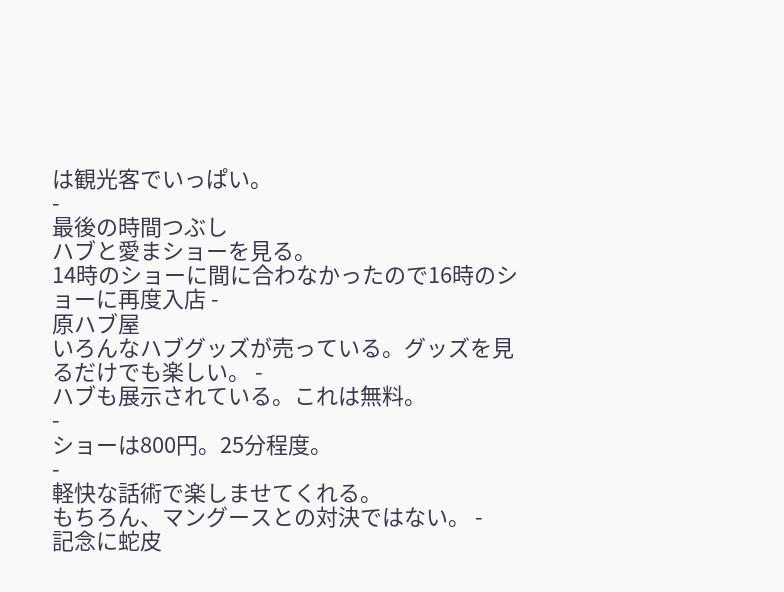は観光客でいっぱい。
-
最後の時間つぶし
ハブと愛まショーを見る。
14時のショーに間に合わなかったので16時のショーに再度入店 -
原ハブ屋
いろんなハブグッズが売っている。グッズを見るだけでも楽しい。 -
ハブも展示されている。これは無料。
-
ショーは800円。25分程度。
-
軽快な話術で楽しませてくれる。
もちろん、マングースとの対決ではない。 -
記念に蛇皮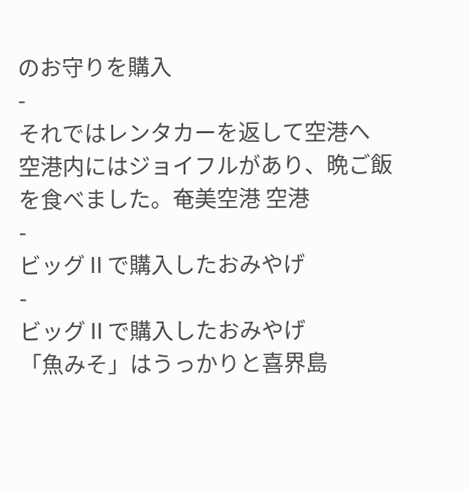のお守りを購入
-
それではレンタカーを返して空港へ
空港内にはジョイフルがあり、晩ご飯を食べました。奄美空港 空港
-
ビッグⅡで購入したおみやげ
-
ビッグⅡで購入したおみやげ
「魚みそ」はうっかりと喜界島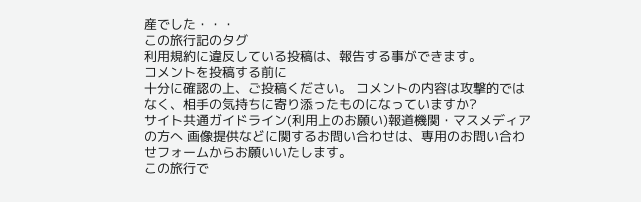産でした・・・
この旅行記のタグ
利用規約に違反している投稿は、報告する事ができます。
コメントを投稿する前に
十分に確認の上、ご投稿ください。 コメントの内容は攻撃的ではなく、相手の気持ちに寄り添ったものになっていますか?
サイト共通ガイドライン(利用上のお願い)報道機関・マスメディアの方へ 画像提供などに関するお問い合わせは、専用のお問い合わせフォームからお願いいたします。
この旅行で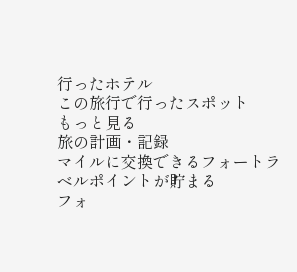行ったホテル
この旅行で行ったスポット
もっと見る
旅の計画・記録
マイルに交換できるフォートラベルポイントが貯まる
フォ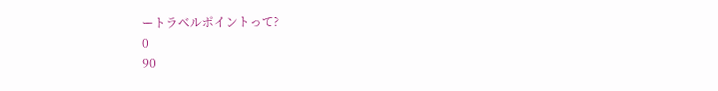ートラベルポイントって?
0
90